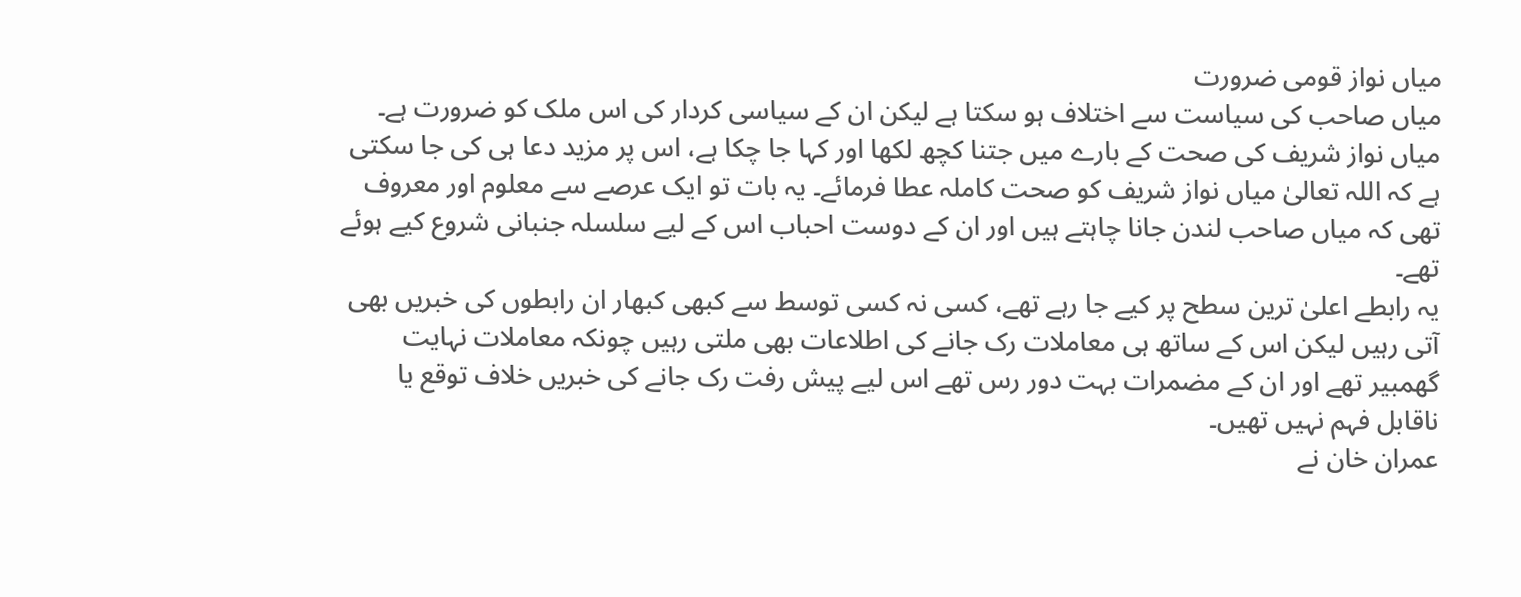میاں نواز قومی ضرورت
میاں صاحب کی سیاست سے اختلاف ہو سکتا ہے لیکن ان کے سیاسی کردار کی اس ملک کو ضرورت ہے۔
میاں نواز شریف کی صحت کے بارے میں جتنا کچھ لکھا اور کہا جا چکا ہے، اس پر مزید دعا ہی کی جا سکتی ہے کہ اللہ تعالیٰ میاں نواز شریف کو صحت کاملہ عطا فرمائے۔ یہ بات تو ایک عرصے سے معلوم اور معروف تھی کہ میاں صاحب لندن جانا چاہتے ہیں اور ان کے دوست احباب اس کے لیے سلسلہ جنبانی شروع کیے ہوئے تھے۔
یہ رابطے اعلیٰ ترین سطح پر کیے جا رہے تھے، کسی نہ کسی توسط سے کبھی کبھار ان رابطوں کی خبریں بھی آتی رہیں لیکن اس کے ساتھ ہی معاملات رک جانے کی اطلاعات بھی ملتی رہیں چونکہ معاملات نہایت گھمبیر تھے اور ان کے مضمرات بہت دور رس تھے اس لیے پیش رفت رک جانے کی خبریں خلاف توقع یا ناقابل فہم نہیں تھیں۔
عمران خان نے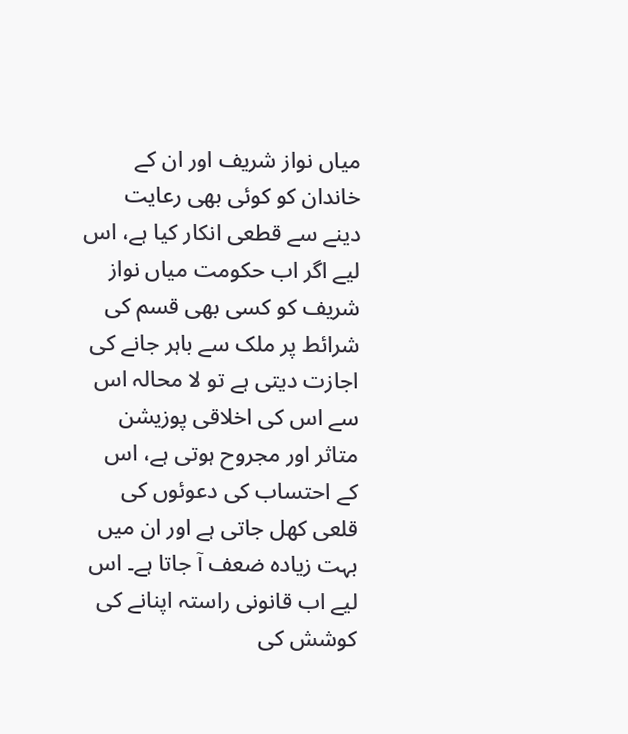میاں نواز شریف اور ان کے خاندان کو کوئی بھی رعایت دینے سے قطعی انکار کیا ہے، اس لیے اگر اب حکومت میاں نواز شریف کو کسی بھی قسم کی شرائط پر ملک سے باہر جانے کی اجازت دیتی ہے تو لا محالہ اس سے اس کی اخلاقی پوزیشن متاثر اور مجروح ہوتی ہے، اس کے احتساب کی دعوئوں کی قلعی کھل جاتی ہے اور ان میں بہت زیادہ ضعف آ جاتا ہے۔ اس لیے اب قانونی راستہ اپنانے کی کوشش کی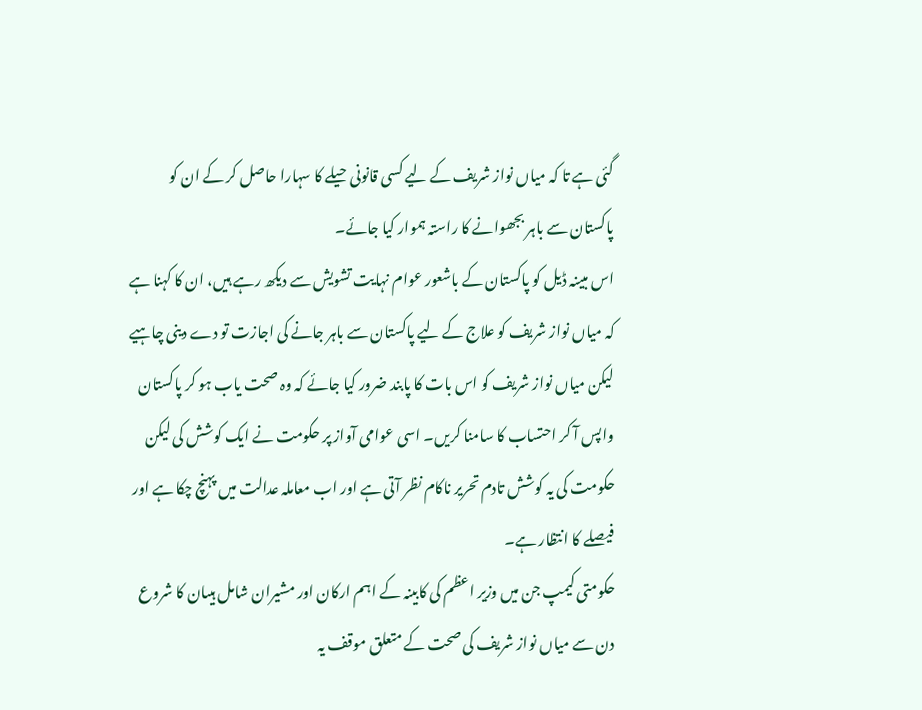گئی ہے تا کہ میاں نواز شریف کے لیے کسی قانونی حیلے کا سہارا حاصل کر کے ان کو پاکستان سے باہر بجھوانے کا راستہ ہموار کیا جائے۔
اس مبینہ ڈیل کو پاکستان کے باشعور عوام نہایت تشویش سے دیکھ رہے ہیں، ان کا کہنا ہے کہ میاں نواز شریف کو علاج کے لیے پاکستان سے باہر جانے کی اجازت تو دے دینی چاہیے لیکن میاں نواز شریف کو اس بات کا پابند ضرور کیا جائے کہ وہ صحت یاب ہو کر پاکستان واپس آ کر احتساب کا سامنا کریں۔ اسی عوامی آواز پر حکومت نے ایک کوشش کی لیکن حکومت کی یہ کوشش تادم تحریر ناکام نظر آتی ہے اور اب معاملہ عدالت میں پہنچ چکا ہے اور فیصلے کا انتظار ہے۔
حکومتی کیمپ جن میں وزیر اعظم کی کابینہ کے اہم ارکان اور مشیران شامل ہیںان کا شروع دن سے میاں نواز شریف کی صحت کے متعلق موقف یہ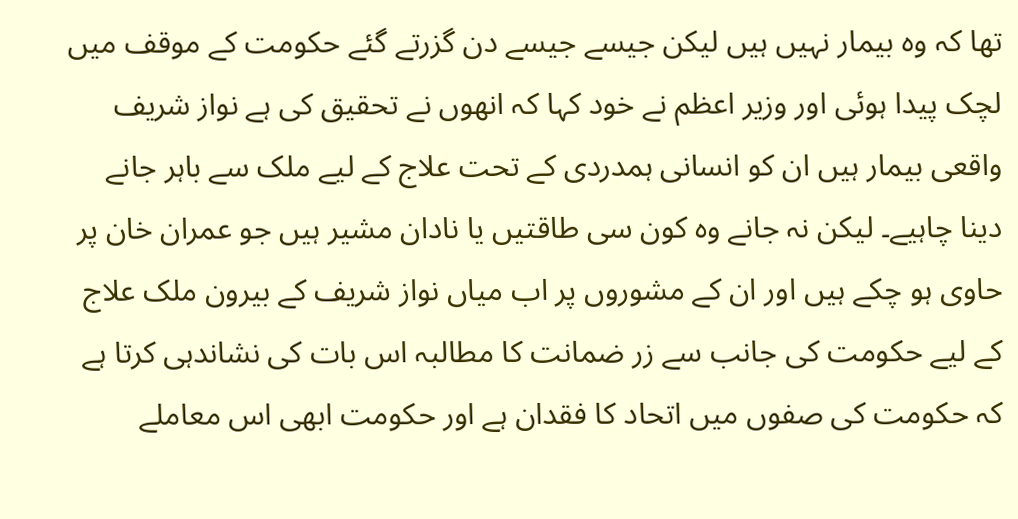تھا کہ وہ بیمار نہیں ہیں لیکن جیسے جیسے دن گزرتے گئے حکومت کے موقف میں لچک پیدا ہوئی اور وزیر اعظم نے خود کہا کہ انھوں نے تحقیق کی ہے نواز شریف واقعی بیمار ہیں ان کو انسانی ہمدردی کے تحت علاج کے لیے ملک سے باہر جانے دینا چاہیے۔ لیکن نہ جانے وہ کون سی طاقتیں یا نادان مشیر ہیں جو عمران خان پر حاوی ہو چکے ہیں اور ان کے مشوروں پر اب میاں نواز شریف کے بیرون ملک علاج کے لیے حکومت کی جانب سے زر ضمانت کا مطالبہ اس بات کی نشاندہی کرتا ہے کہ حکومت کی صفوں میں اتحاد کا فقدان ہے اور حکومت ابھی اس معاملے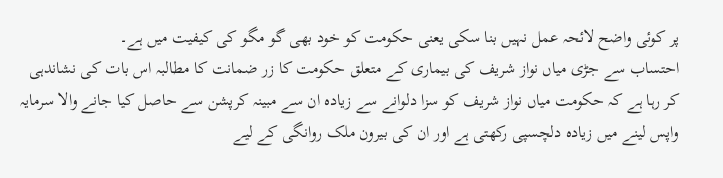پر کوئی واضح لائحہ عمل نہیں بنا سکی یعنی حکومت کو خود بھی گو مگو کی کیفیت میں ہے۔
احتساب سے جڑی میاں نواز شریف کی بیماری کے متعلق حکومت کا زر ضمانت کا مطالبہ اس بات کی نشاندہی کر رہا ہے کہ حکومت میاں نواز شریف کو سزا دلوانے سے زیادہ ان سے مبینہ کرپشن سے حاصل کیا جانے والا سرمایہ واپس لینے میں زیادہ دلچسپی رکھتی ہے اور ان کی بیرون ملک روانگی کے لیے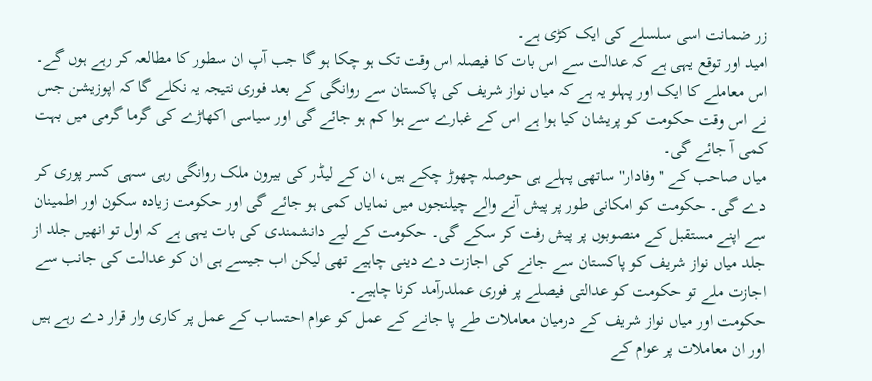زر ضمانت اسی سلسلے کی ایک کڑی ہے۔
امید اور توقع یہی ہے کہ عدالت سے اس بات کا فیصلہ اس وقت تک ہو چکا ہو گا جب آپ ان سطور کا مطالعہ کر رہے ہوں گے۔ اس معاملے کا ایک اور پہلو یہ ہے کہ میاں نواز شریف کی پاکستان سے روانگی کے بعد فوری نتیجہ یہ نکلے گا کہ اپوزیشن جس نے اس وقت حکومت کو پریشان کیا ہوا ہے اس کے غبارے سے ہوا کم ہو جائے گی اور سیاسی اکھاڑے کی گرما گرمی میں بہت کمی آ جائے گی۔
میاں صاحب کے ''وفادار'' ساتھی پہلے ہی حوصلہ چھوڑ چکے ہیں، ان کے لیڈر کی بیرون ملک روانگی رہی سہی کسر پوری کر دے گی۔ حکومت کو امکانی طور پر پیش آنے والے چیلنجوں میں نمایاں کمی ہو جائے گی اور حکومت زیادہ سکون اور اطمینان سے اپنے مستقبل کے منصوبوں پر پیش رفت کر سکے گی۔ حکومت کے لیے دانشمندی کی بات یہی ہے کہ اول تو انھیں جلد از جلد میاں نواز شریف کو پاکستان سے جانے کی اجازت دے دینی چاہیے تھی لیکن اب جیسے ہی ان کو عدالت کی جانب سے اجازت ملے تو حکومت کو عدالتی فیصلے پر فوری عملدرآمد کرنا چاہیے۔
حکومت اور میاں نواز شریف کے درمیان معاملات طے پا جانے کے عمل کو عوام احتساب کے عمل پر کاری وار قرار دے رہے ہیں اور ان معاملات پر عوام کے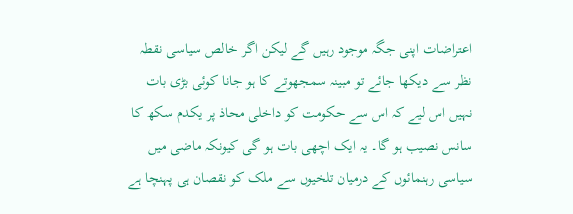اعتراضات اپنی جگہ موجود رہیں گے لیکن اگر خالص سیاسی نقطہ نظر سے دیکھا جائے تو مبینہ سمجھوتے کا ہو جانا کوئی بڑی بات نہیں اس لیے کہ اس سے حکومت کو داخلی محاذ پر یکدم سکھ کا سانس نصیب ہو گا۔ یہ ایک اچھی بات ہو گی کیونکہ ماضی میں سیاسی رہنمائوں کے درمیان تلخیوں سے ملک کو نقصان ہی پہنچا ہے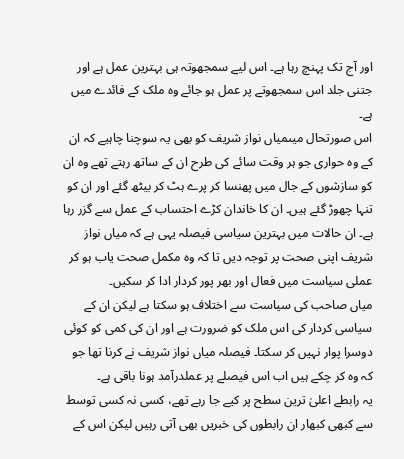اور آج تک پہنچ رہا ہے۔ اس لیے سمجھوتہ ہی بہترین عمل ہے اور جتنی جلد اس سمجھوتے پر عمل ہو جائے وہ ملک کے فائدے میں ہے۔
اس صورتحال میںمیاں نواز شریف کو بھی یہ سوچنا چاہیے کہ ان کے وہ حواری جو ہر وقت سائے کی طرح ان کے ساتھ رہتے تھے وہ ان کو سازشوں کے جال میں پھنسا کر پرے ہٹ کر بیٹھ گئے اور ان کو تنہا چھوڑ گئے ہیں۔ ان کا خاندان کڑے احتساب کے عمل سے گزر رہا ہے۔ ان حالات میں بہترین سیاسی فیصلہ یہی ہے کہ میاں نواز شریف اپنی صحت پر توجہ دیں تا کہ وہ مکمل صحت یاب ہو کر عملی سیاست میں فعال اور بھر پور کردار ادا کر سکیں۔
میاں صاحب کی سیاست سے اختلاف ہو سکتا ہے لیکن ان کے سیاسی کردار کی اس ملک کو ضرورت ہے اور ان کی کمی کو کوئی دوسرا پوار نہیں کر سکتا۔ فیصلہ میاں نواز شریف نے کرنا تھا جو کہ وہ کر چکے ہیں اب اس فیصلے پر عملدرآمد ہونا باقی ہے۔
یہ رابطے اعلیٰ ترین سطح پر کیے جا رہے تھے، کسی نہ کسی توسط سے کبھی کبھار ان رابطوں کی خبریں بھی آتی رہیں لیکن اس کے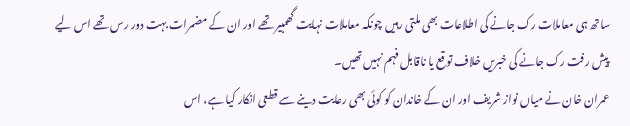ساتھ ہی معاملات رک جانے کی اطلاعات بھی ملتی رہیں چونکہ معاملات نہایت گھمبیر تھے اور ان کے مضمرات بہت دور رس تھے اس لیے پیش رفت رک جانے کی خبریں خلاف توقع یا ناقابل فہم نہیں تھیں۔
عمران خان نے میاں نواز شریف اور ان کے خاندان کو کوئی بھی رعایت دینے سے قطعی انکار کیا ہے، اس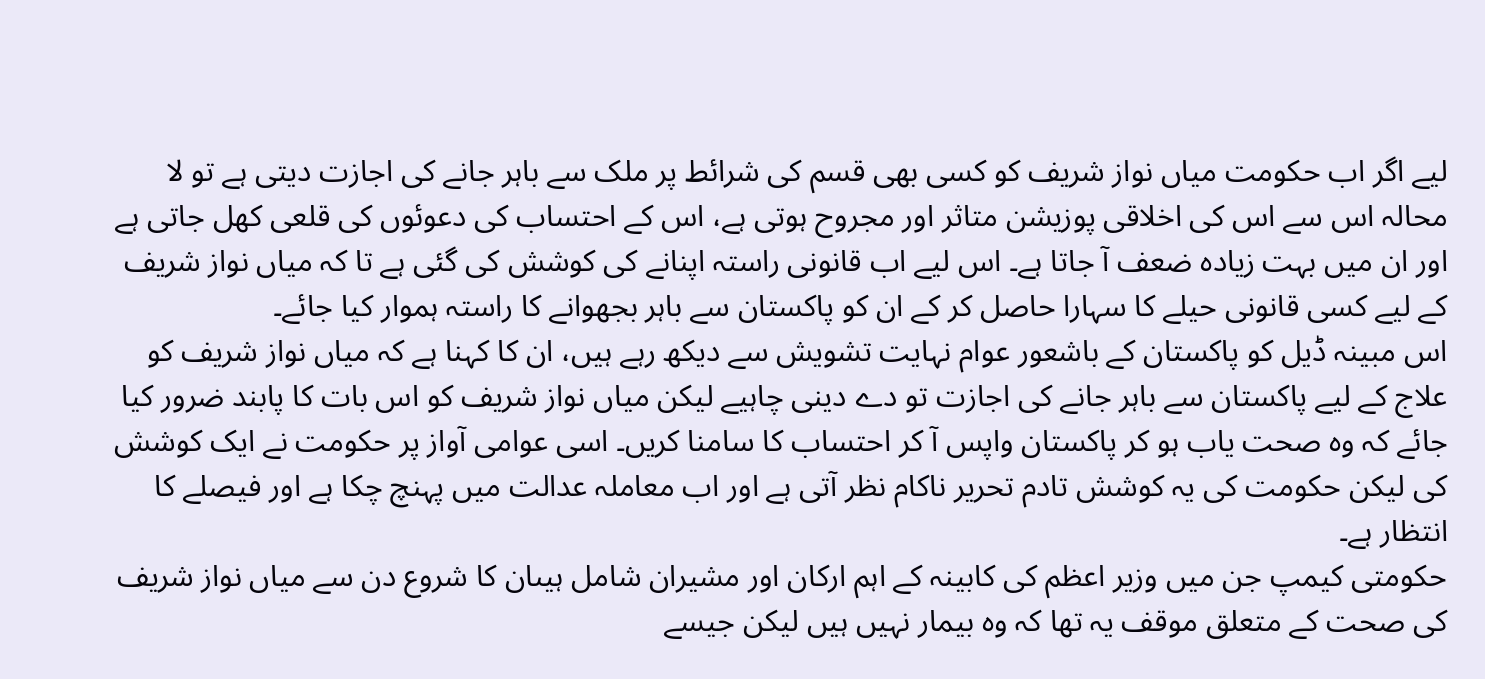لیے اگر اب حکومت میاں نواز شریف کو کسی بھی قسم کی شرائط پر ملک سے باہر جانے کی اجازت دیتی ہے تو لا محالہ اس سے اس کی اخلاقی پوزیشن متاثر اور مجروح ہوتی ہے، اس کے احتساب کی دعوئوں کی قلعی کھل جاتی ہے اور ان میں بہت زیادہ ضعف آ جاتا ہے۔ اس لیے اب قانونی راستہ اپنانے کی کوشش کی گئی ہے تا کہ میاں نواز شریف کے لیے کسی قانونی حیلے کا سہارا حاصل کر کے ان کو پاکستان سے باہر بجھوانے کا راستہ ہموار کیا جائے۔
اس مبینہ ڈیل کو پاکستان کے باشعور عوام نہایت تشویش سے دیکھ رہے ہیں، ان کا کہنا ہے کہ میاں نواز شریف کو علاج کے لیے پاکستان سے باہر جانے کی اجازت تو دے دینی چاہیے لیکن میاں نواز شریف کو اس بات کا پابند ضرور کیا جائے کہ وہ صحت یاب ہو کر پاکستان واپس آ کر احتساب کا سامنا کریں۔ اسی عوامی آواز پر حکومت نے ایک کوشش کی لیکن حکومت کی یہ کوشش تادم تحریر ناکام نظر آتی ہے اور اب معاملہ عدالت میں پہنچ چکا ہے اور فیصلے کا انتظار ہے۔
حکومتی کیمپ جن میں وزیر اعظم کی کابینہ کے اہم ارکان اور مشیران شامل ہیںان کا شروع دن سے میاں نواز شریف کی صحت کے متعلق موقف یہ تھا کہ وہ بیمار نہیں ہیں لیکن جیسے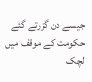جیسے دن گزرتے گئے حکومت کے موقف میں لچک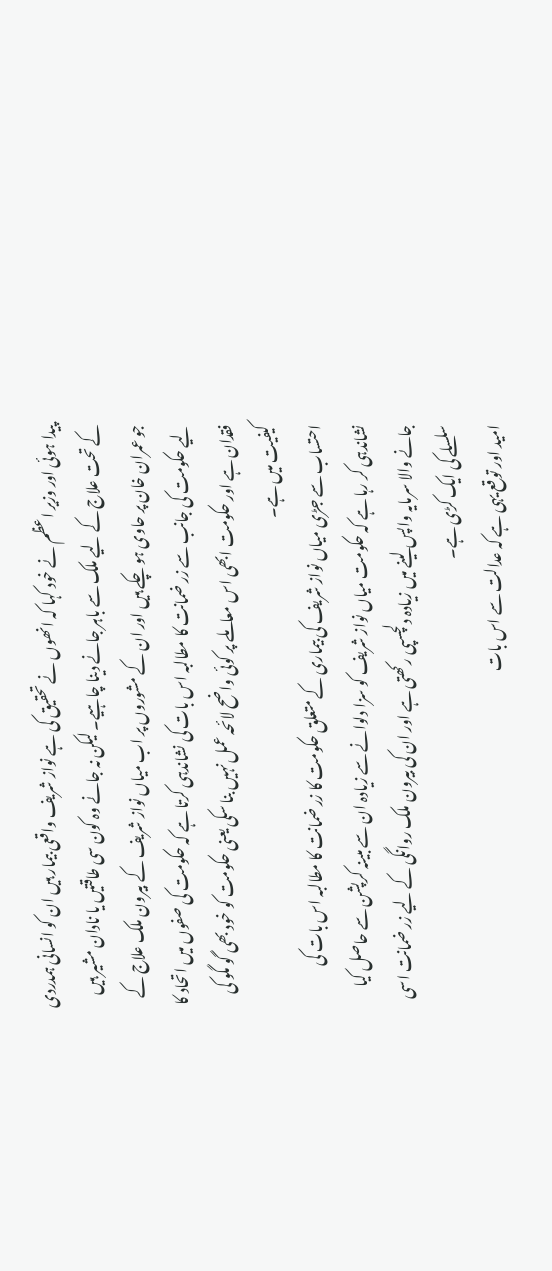پیدا ہوئی اور وزیر اعظم نے خود کہا کہ انھوں نے تحقیق کی ہے نواز شریف واقعی بیمار ہیں ان کو انسانی ہمدردی کے تحت علاج کے لیے ملک سے باہر جانے دینا چاہیے۔ لیکن نہ جانے وہ کون سی طاقتیں یا نادان مشیر ہیں جو عمران خان پر حاوی ہو چکے ہیں اور ان کے مشوروں پر اب میاں نواز شریف کے بیرون ملک علاج کے لیے حکومت کی جانب سے زر ضمانت کا مطالبہ اس بات کی نشاندہی کرتا ہے کہ حکومت کی صفوں میں اتحاد کا فقدان ہے اور حکومت ابھی اس معاملے پر کوئی واضح لائحہ عمل نہیں بنا سکی یعنی حکومت کو خود بھی گو مگو کی کیفیت میں ہے۔
احتساب سے جڑی میاں نواز شریف کی بیماری کے متعلق حکومت کا زر ضمانت کا مطالبہ اس بات کی نشاندہی کر رہا ہے کہ حکومت میاں نواز شریف کو سزا دلوانے سے زیادہ ان سے مبینہ کرپشن سے حاصل کیا جانے والا سرمایہ واپس لینے میں زیادہ دلچسپی رکھتی ہے اور ان کی بیرون ملک روانگی کے لیے زر ضمانت اسی سلسلے کی ایک کڑی ہے۔
امید اور توقع یہی ہے کہ عدالت سے اس بات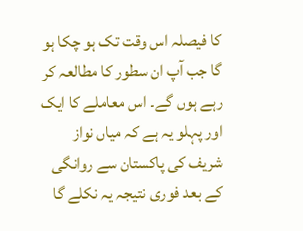کا فیصلہ اس وقت تک ہو چکا ہو گا جب آپ ان سطور کا مطالعہ کر رہے ہوں گے۔ اس معاملے کا ایک اور پہلو یہ ہے کہ میاں نواز شریف کی پاکستان سے روانگی کے بعد فوری نتیجہ یہ نکلے گا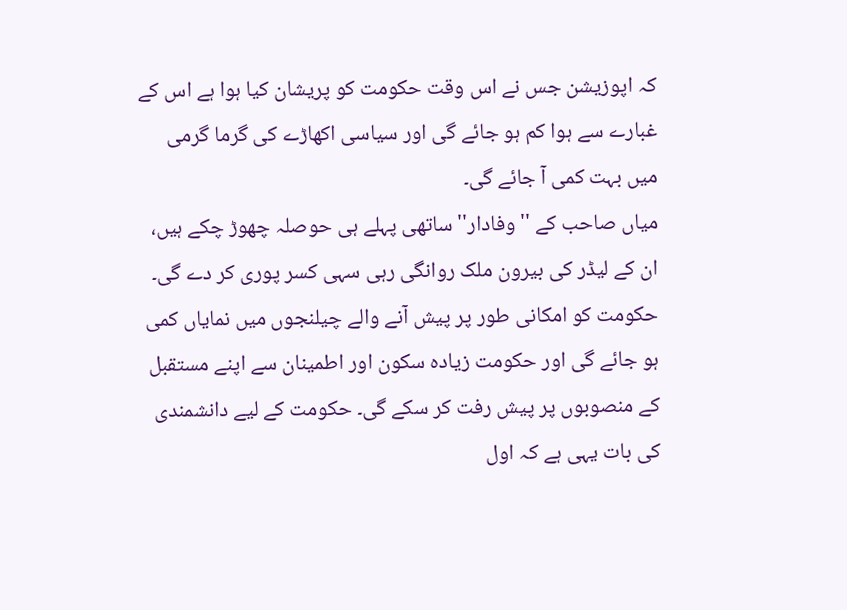کہ اپوزیشن جس نے اس وقت حکومت کو پریشان کیا ہوا ہے اس کے غبارے سے ہوا کم ہو جائے گی اور سیاسی اکھاڑے کی گرما گرمی میں بہت کمی آ جائے گی۔
میاں صاحب کے ''وفادار'' ساتھی پہلے ہی حوصلہ چھوڑ چکے ہیں، ان کے لیڈر کی بیرون ملک روانگی رہی سہی کسر پوری کر دے گی۔ حکومت کو امکانی طور پر پیش آنے والے چیلنجوں میں نمایاں کمی ہو جائے گی اور حکومت زیادہ سکون اور اطمینان سے اپنے مستقبل کے منصوبوں پر پیش رفت کر سکے گی۔ حکومت کے لیے دانشمندی کی بات یہی ہے کہ اول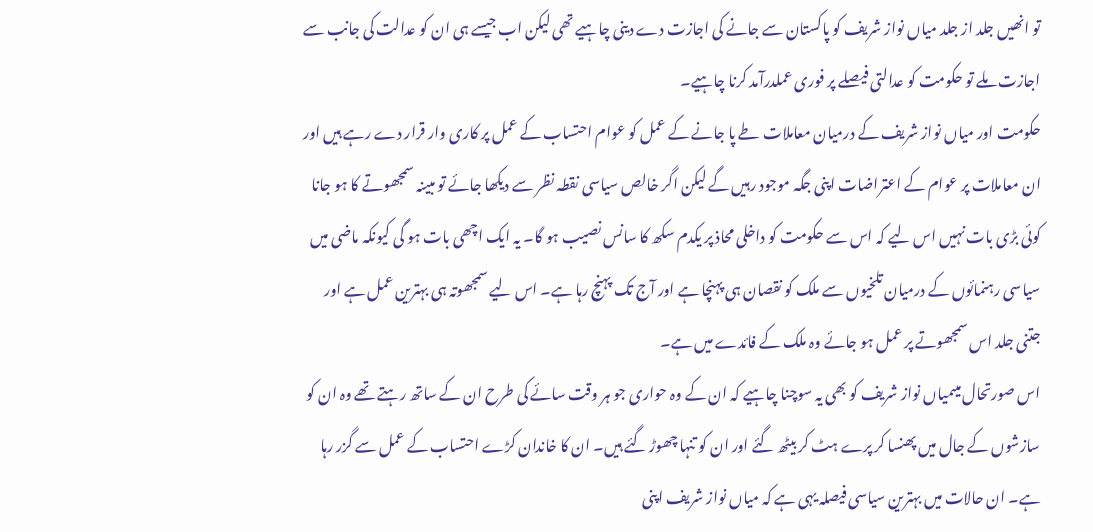تو انھیں جلد از جلد میاں نواز شریف کو پاکستان سے جانے کی اجازت دے دینی چاہیے تھی لیکن اب جیسے ہی ان کو عدالت کی جانب سے اجازت ملے تو حکومت کو عدالتی فیصلے پر فوری عملدرآمد کرنا چاہیے۔
حکومت اور میاں نواز شریف کے درمیان معاملات طے پا جانے کے عمل کو عوام احتساب کے عمل پر کاری وار قرار دے رہے ہیں اور ان معاملات پر عوام کے اعتراضات اپنی جگہ موجود رہیں گے لیکن اگر خالص سیاسی نقطہ نظر سے دیکھا جائے تو مبینہ سمجھوتے کا ہو جانا کوئی بڑی بات نہیں اس لیے کہ اس سے حکومت کو داخلی محاذ پر یکدم سکھ کا سانس نصیب ہو گا۔ یہ ایک اچھی بات ہو گی کیونکہ ماضی میں سیاسی رہنمائوں کے درمیان تلخیوں سے ملک کو نقصان ہی پہنچا ہے اور آج تک پہنچ رہا ہے۔ اس لیے سمجھوتہ ہی بہترین عمل ہے اور جتنی جلد اس سمجھوتے پر عمل ہو جائے وہ ملک کے فائدے میں ہے۔
اس صورتحال میںمیاں نواز شریف کو بھی یہ سوچنا چاہیے کہ ان کے وہ حواری جو ہر وقت سائے کی طرح ان کے ساتھ رہتے تھے وہ ان کو سازشوں کے جال میں پھنسا کر پرے ہٹ کر بیٹھ گئے اور ان کو تنہا چھوڑ گئے ہیں۔ ان کا خاندان کڑے احتساب کے عمل سے گزر رہا ہے۔ ان حالات میں بہترین سیاسی فیصلہ یہی ہے کہ میاں نواز شریف اپنی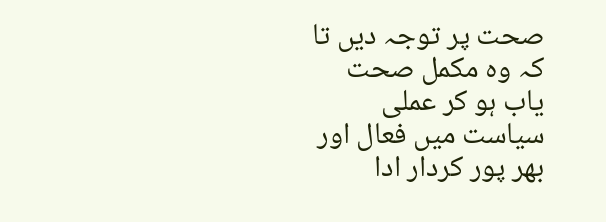صحت پر توجہ دیں تا کہ وہ مکمل صحت یاب ہو کر عملی سیاست میں فعال اور بھر پور کردار ادا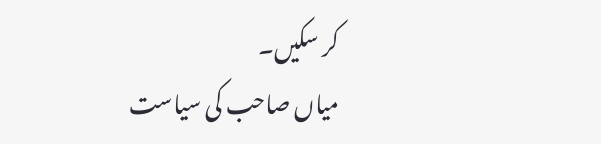کر سکیں۔
میاں صاحب کی سیاست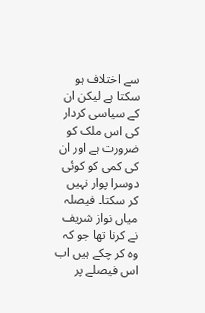سے اختلاف ہو سکتا ہے لیکن ان کے سیاسی کردار کی اس ملک کو ضرورت ہے اور ان کی کمی کو کوئی دوسرا پوار نہیں کر سکتا۔ فیصلہ میاں نواز شریف نے کرنا تھا جو کہ وہ کر چکے ہیں اب اس فیصلے پر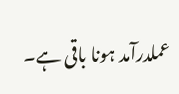عملدرآمد ہونا باقی ہے۔